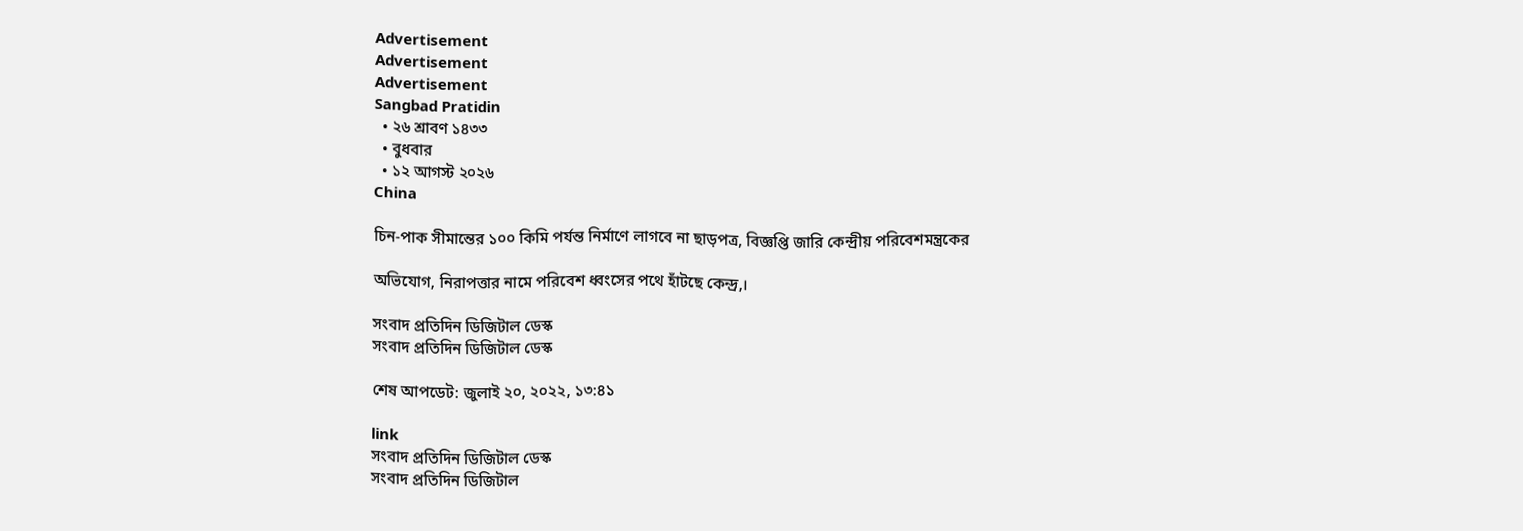Advertisement
Advertisement
Advertisement
Sangbad Pratidin
  • ২৬ শ্রাবণ ১৪৩৩
  • বুধবার
  • ১২ আগস্ট ২০২৬
China

চিন-পাক সীমান্তের ১০০ কিমি পর্যন্ত নির্মাণে লাগবে না ছাড়পত্র, বিজ্ঞপ্তি জারি কেন্দ্রীয় পরিবেশমন্ত্রকের

অভিযোগ, নিরাপত্তার নামে পরিবেশ ধ্বংসের পথে হাঁটছে কেন্দ্র,।

সংবাদ প্রতিদিন ডিজিটাল ডেস্ক
সংবাদ প্রতিদিন ডিজিটাল ডেস্ক

শেষ আপডেট: জুলাই ২০, ২০২২, ১৩:৪১

link
সংবাদ প্রতিদিন ডিজিটাল ডেস্ক
সংবাদ প্রতিদিন ডিজিটাল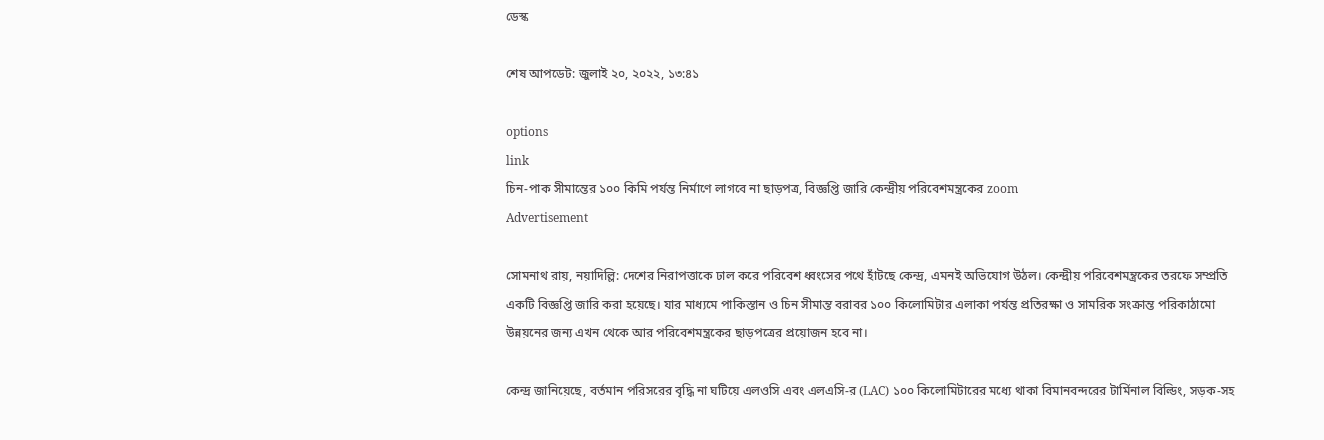ডেস্ক

শেষ আপডেট: জুলাই ২০, ২০২২, ১৩:৪১

options
link
চিন-পাক সীমান্তের ১০০ কিমি পর্যন্ত নির্মাণে লাগবে না ছাড়পত্র, বিজ্ঞপ্তি জারি কেন্দ্রীয় পরিবেশমন্ত্রকের zoom
Advertisement

সোমনাথ রায়, নয়াদিল্লি: দেশের নিরাপত্তাকে ঢাল করে পরিবেশ ধ্বংসের পথে হাঁটছে কেন্দ্র, এমনই অভিযোগ উঠল। কেন্দ্রীয় পরিবেশমন্ত্রকের তরফে সম্প্রতি একটি বিজ্ঞপ্তি জারি করা হয়েছে। যার মাধ্যমে পাকিস্তান ও চিন সীমান্ত বরাবর ১০০ কিলোমিটার এলাকা পর্যন্ত প্রতিরক্ষা ও সামরিক সংক্রান্ত পরিকাঠামো উন্নয়নের জন্য এখন থেকে আর পরিবেশমন্ত্রকের ছাড়পত্রের প্রয়োজন হবে না।

কেন্দ্র জানিয়েছে, বর্তমান পরিসরের বৃদ্ধি না ঘটিয়ে এলওসি এবং এলএসি-র (LAC) ১০০ কিলোমিটারের মধ্যে থাকা বিমানবন্দরের টার্মিনাল বিল্ডিং, সড়ক-সহ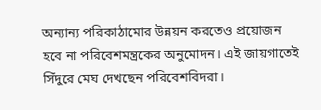অন্যান্য পরিকাঠামোর উন্নয়ন করতেও প্রয়োজন হবে না পরিবেশমন্ত্রকের অনুমোদন। এই জায়গাতেই সিঁদুরে মেঘ দেখছেন পরিবেশবিদরা।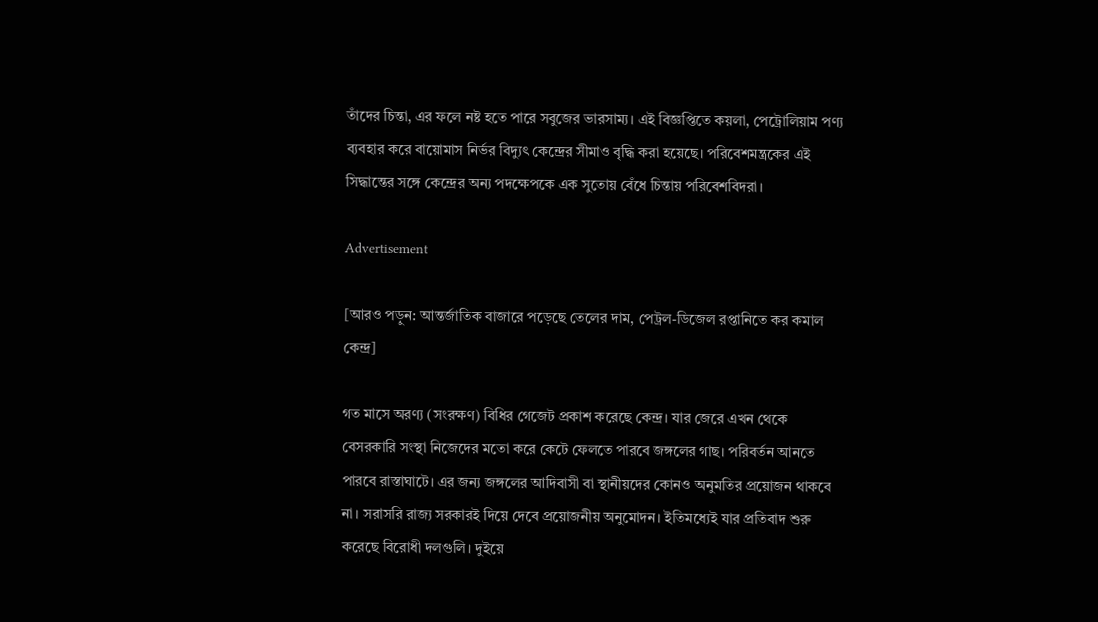তাঁদের চিন্তা, এর ফলে নষ্ট হতে পারে সবুজের ভারসাম্য। এই বিজ্ঞপ্তিতে কয়লা, পেট্রোলিয়াম পণ্য ব্যবহার করে বায়োমাস নির্ভর বিদ্যুৎ কেন্দ্রের সীমাও বৃদ্ধি করা হয়েছে। পরিবেশমন্ত্রকের এই সিদ্ধান্তের সঙ্গে কেন্দ্রের অন্য পদক্ষেপকে এক সুতোয় বেঁধে চিন্তায় পরিবেশবিদরা।

Advertisement

[আরও পড়ুন: আন্তর্জাতিক বাজারে পড়েছে তেলের দাম, পেট্রল-ডিজেল রপ্তানিতে কর কমাল কেন্দ্র]

গত মাসে অরণ্য (সংরক্ষণ) বিধির গেজেট প্রকাশ করেছে কেন্দ্র। যার জেরে এখন থেকে বেসরকারি সংস্থা নিজেদের মতো করে কেটে ফেলতে পারবে জঙ্গলের গাছ। পরিবর্তন আনতে পারবে রাস্তাঘাটে। এর জন্য জঙ্গলের আদিবাসী বা স্থানীয়দের কোনও অনুমতির প্রয়োজন থাকবে না। সরাসরি রাজ্য সরকারই দিয়ে দেবে প্রয়োজনীয় অনুমোদন। ইতিমধ্যেই যার প্রতিবাদ শুরু করেছে বিরোধী দলগুলি। দুইয়ে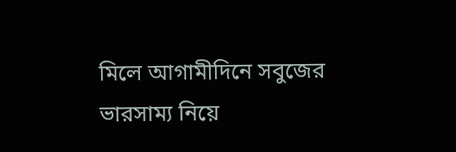মিলে আগামীদিনে সবুজের ভারসাম্য নিয়ে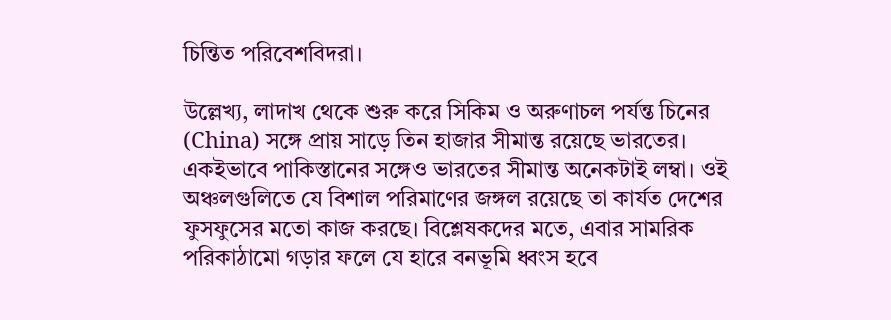চিন্তিত পরিবেশবিদরা।

উল্লেখ্য, লাদাখ থেকে শুরু করে সিকিম ও অরুণাচল পর্যন্ত চিনের (China) সঙ্গে প্রায় সাড়ে তিন হাজার সীমান্ত রয়েছে ভারতের। একইভাবে পাকিস্তানের সঙ্গেও ভারতের সীমান্ত অনেকটাই লম্বা। ওই অঞ্চলগুলিতে যে বিশাল পরিমাণের জঙ্গল রয়েছে তা কার্যত দেশের ফুসফুসের মতো কাজ করছে। বিশ্লেষকদের মতে, এবার সামরিক পরিকাঠামো গড়ার ফলে যে হারে বনভূমি ধ্বংস হবে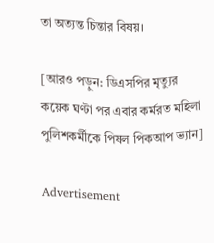তা অত্যন্ত চিন্তার বিষয়।

[আরও পড়ুন: ডিএসপির মৃত্যুর কয়েক ঘণ্টা পর এবার কর্মরত মহিলা পুলিশকর্মীকে পিষল পিকআপ ভ্যান]

Advertisement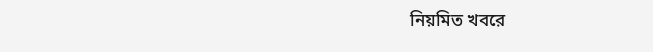নিয়মিত খবরে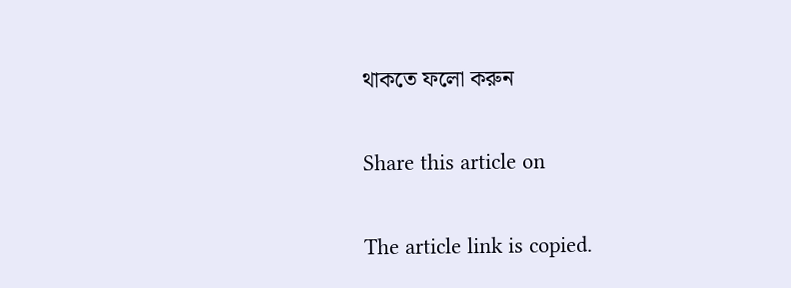থাকতে ফলো করুন

Share this article on

The article link is copied.